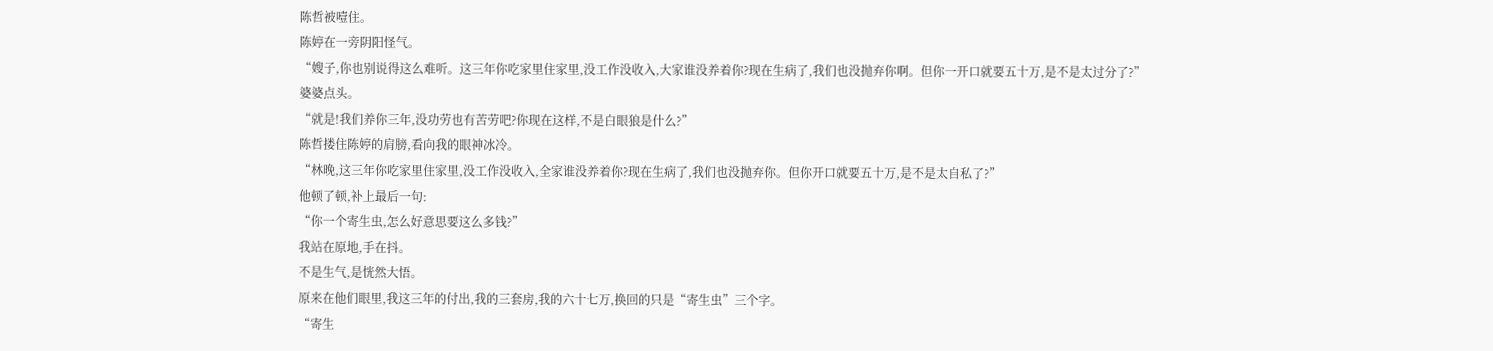陈哲被噎住。
陈婷在一旁阴阳怪气。
“嫂子,你也别说得这么难听。这三年你吃家里住家里,没工作没收入,大家谁没养着你?现在生病了,我们也没抛弃你啊。但你一开口就要五十万,是不是太过分了?”
婆婆点头。
“就是!我们养你三年,没功劳也有苦劳吧?你现在这样,不是白眼狼是什么?”
陈哲搂住陈婷的肩膀,看向我的眼神冰冷。
“林晚,这三年你吃家里住家里,没工作没收入,全家谁没养着你?现在生病了,我们也没抛弃你。但你开口就要五十万,是不是太自私了?”
他顿了顿,补上最后一句:
“你一个寄生虫,怎么好意思要这么多钱?”
我站在原地,手在抖。
不是生气,是恍然大悟。
原来在他们眼里,我这三年的付出,我的三套房,我的六十七万,换回的只是“寄生虫”三个字。
“寄生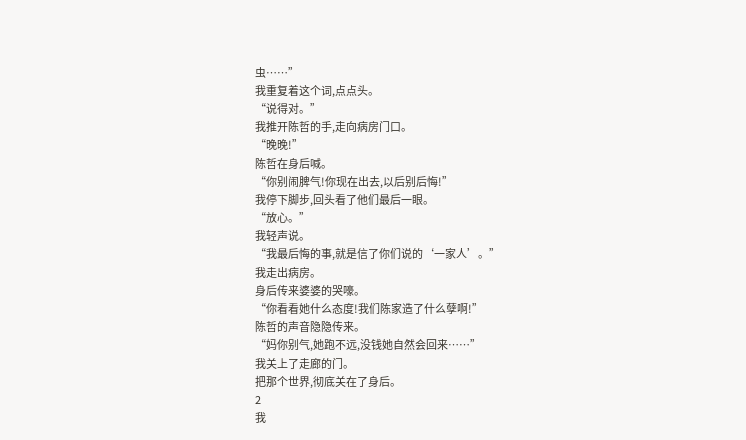虫……”
我重复着这个词,点点头。
“说得对。”
我推开陈哲的手,走向病房门口。
“晚晚!”
陈哲在身后喊。
“你别闹脾气!你现在出去,以后别后悔!”
我停下脚步,回头看了他们最后一眼。
“放心。”
我轻声说。
“我最后悔的事,就是信了你们说的‘一家人’。”
我走出病房。
身后传来婆婆的哭嚎。
“你看看她什么态度!我们陈家造了什么孽啊!”
陈哲的声音隐隐传来。
“妈你别气,她跑不远,没钱她自然会回来……”
我关上了走廊的门。
把那个世界,彻底关在了身后。
2
我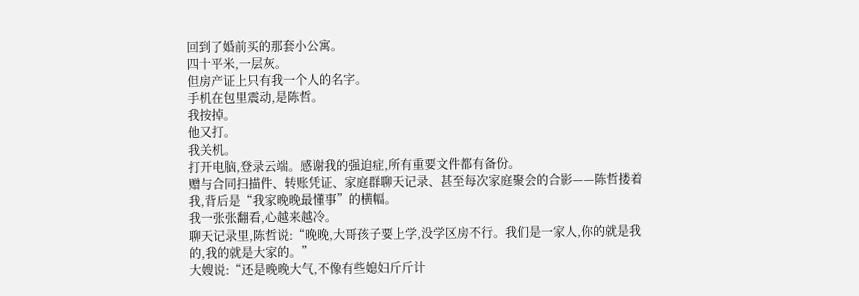回到了婚前买的那套小公寓。
四十平米,一层灰。
但房产证上只有我一个人的名字。
手机在包里震动,是陈哲。
我按掉。
他又打。
我关机。
打开电脑,登录云端。感谢我的强迫症,所有重要文件都有备份。
赠与合同扫描件、转账凭证、家庭群聊天记录、甚至每次家庭聚会的合影——陈哲搂着我,背后是“我家晚晚最懂事”的横幅。
我一张张翻看,心越来越冷。
聊天记录里,陈哲说:“晚晚,大哥孩子要上学,没学区房不行。我们是一家人,你的就是我的,我的就是大家的。”
大嫂说:“还是晚晚大气,不像有些媳妇斤斤计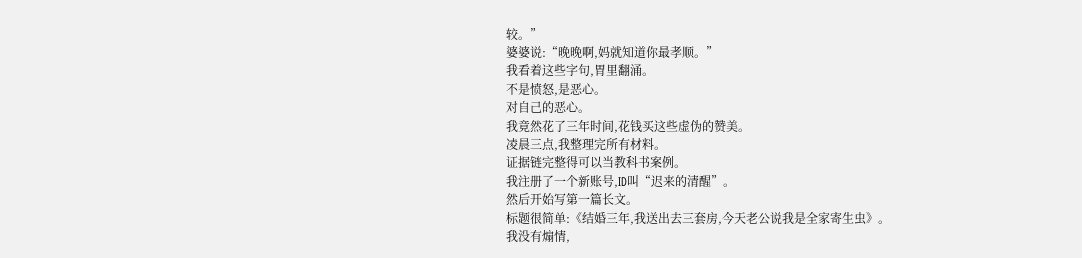较。”
婆婆说:“晚晚啊,妈就知道你最孝顺。”
我看着这些字句,胃里翻涌。
不是愤怒,是恶心。
对自己的恶心。
我竟然花了三年时间,花钱买这些虚伪的赞美。
凌晨三点,我整理完所有材料。
证据链完整得可以当教科书案例。
我注册了一个新账号,ID叫“迟来的清醒”。
然后开始写第一篇长文。
标题很简单:《结婚三年,我送出去三套房,今天老公说我是全家寄生虫》。
我没有煽情,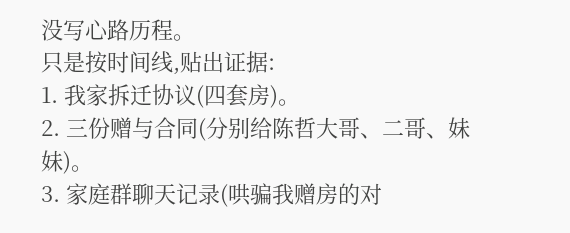没写心路历程。
只是按时间线,贴出证据:
1. 我家拆迁协议(四套房)。
2. 三份赠与合同(分别给陈哲大哥、二哥、妹妹)。
3. 家庭群聊天记录(哄骗我赠房的对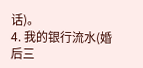话)。
4. 我的银行流水(婚后三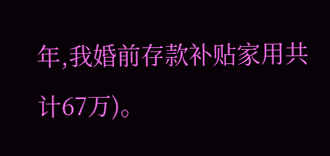年,我婚前存款补贴家用共计67万)。